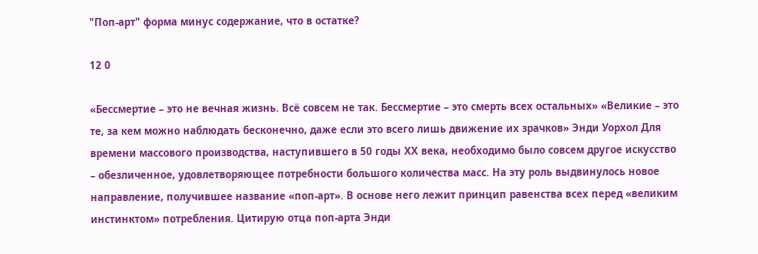"Поп-арт" форма минус содержание, что в остатке?

12 0

«Бессмертие – это не вечная жизнь. Всё совсем не так. Бессмертие – это смерть всех остальных» «Великие – это те, за кем можно наблюдать бесконечно, даже если это всего лишь движение их зрачков» Энди Уорхол Для времени массового производства, наступившего в 50 годы ХХ века, необходимо было совсем другое искусство – обезличенное, удовлетворяющее потребности большого количества масс. На эту роль выдвинулось новое направление, получившее название «поп-арт». В основе него лежит принцип равенства всех перед «великим инстинктом» потребления. Цитирую отца поп-арта Энди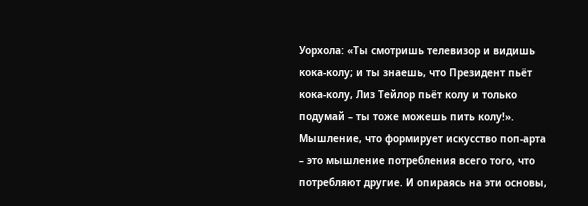Уорхола: «Ты смотришь телевизор и видишь кока-колу; и ты знаешь, что Президент пьёт кока-колу, Лиз Тейлор пьёт колу и только подумай – ты тоже можешь пить колу!». Мышление, что формирует искусство поп-арта – это мышление потребления всего того, что потребляют другие. И опираясь на эти основы,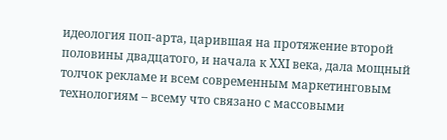идеология поп-арта, царившая на протяжение второй половины двадцатого, и начала к ХХI века, дала мощный толчок рекламе и всем современным маркетинговым технологиям – всему что связано с массовыми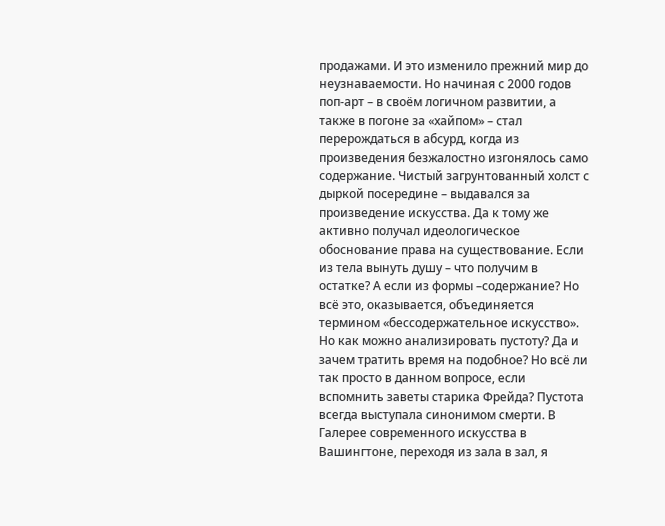продажами. И это изменило прежний мир до неузнаваемости. Но начиная с 2000 годов поп-арт – в своём логичном развитии, а также в погоне за «хайпом» – стал перерождаться в абсурд, когда из произведения безжалостно изгонялось само содержание. Чистый загрунтованный холст с дыркой посередине – выдавался за произведение искусства. Да к тому же активно получал идеологическое обоснование права на существование. Если из тела вынуть душу – что получим в остатке? А если из формы –содержание? Но всё это, оказывается, объединяется термином «бессодержательное искусство». Но как можно анализировать пустоту? Да и зачем тратить время на подобное? Но всё ли так просто в данном вопросе, если вспомнить заветы старика Фрейда? Пустота всегда выступала синонимом смерти. В Галерее современного искусства в Вашингтоне, переходя из зала в зал, я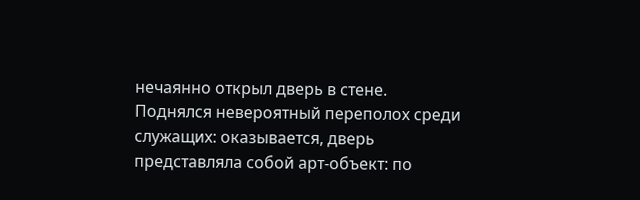нечаянно открыл дверь в стене. Поднялся невероятный переполох среди служащих: оказывается, дверь представляла собой арт-объект: по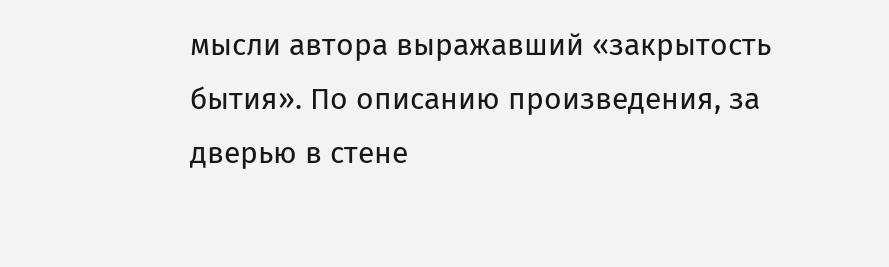мысли автора выражавший «закрытость бытия». По описанию произведения, за дверью в стене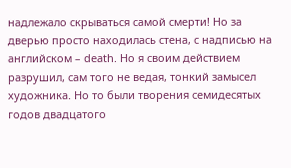надлежало скрываться самой смерти! Но за дверью просто находилась стена, с надписью на английском – death. Но я своим действием разрушил, сам того не ведая, тонкий замысел художника. Но то были творения семидесятых годов двадцатого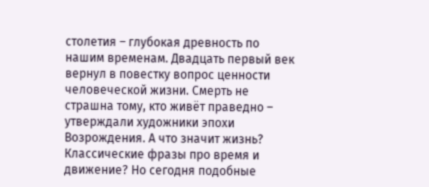столетия – глубокая древность по нашим временам. Двадцать первый век вернул в повестку вопрос ценности человеческой жизни. Смерть не страшна тому, кто живёт праведно – утверждали художники эпохи Возрождения. А что значит жизнь? Классические фразы про время и движение? Но сегодня подобные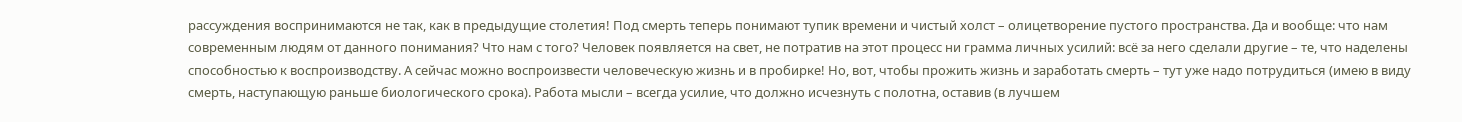рассуждения воспринимаются не так, как в предыдущие столетия! Под смерть теперь понимают тупик времени и чистый холст – олицетворение пустого пространства. Да и вообще: что нам современным людям от данного понимания? Что нам с того? Человек появляется на свет, не потратив на этот процесс ни грамма личных усилий: всё за него сделали другие – те, что наделены способностью к воспроизводству. А сейчас можно воспроизвести человеческую жизнь и в пробирке! Но, вот, чтобы прожить жизнь и заработать смерть – тут уже надо потрудиться (имею в виду смерть, наступающую раньше биологического срока). Работа мысли – всегда усилие, что должно исчезнуть с полотна, оставив (в лучшем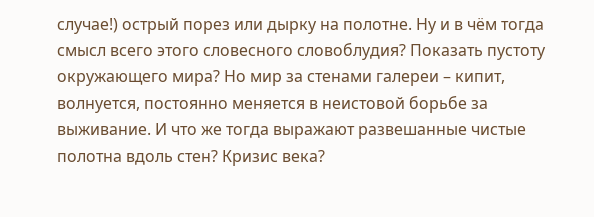случае!) острый порез или дырку на полотне. Ну и в чём тогда смысл всего этого словесного словоблудия? Показать пустоту окружающего мира? Но мир за стенами галереи – кипит, волнуется, постоянно меняется в неистовой борьбе за выживание. И что же тогда выражают развешанные чистые полотна вдоль стен? Кризис века?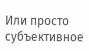Или просто субъективное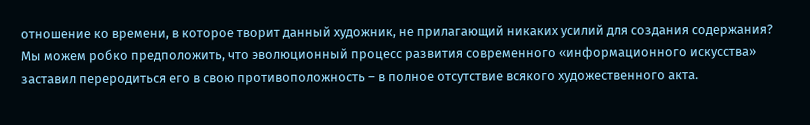отношение ко времени, в которое творит данный художник, не прилагающий никаких усилий для создания содержания? Мы можем робко предположить, что эволюционный процесс развития современного «информационного искусства» заставил переродиться его в свою противоположность – в полное отсутствие всякого художественного акта.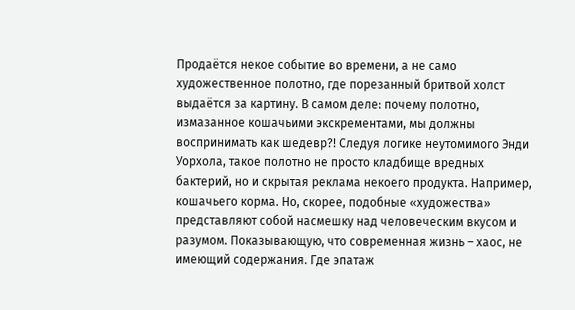Продаётся некое событие во времени, а не само художественное полотно, где порезанный бритвой холст выдаётся за картину. В самом деле: почему полотно, измазанное кошачьими экскрементами, мы должны воспринимать как шедевр?! Следуя логике неутомимого Энди Уорхола, такое полотно не просто кладбище вредных бактерий, но и скрытая реклама некоего продукта. Например, кошачьего корма. Но, скорее, подобные «художества» представляют собой насмешку над человеческим вкусом и разумом. Показывающую, что современная жизнь – хаос, не имеющий содержания. Где эпатаж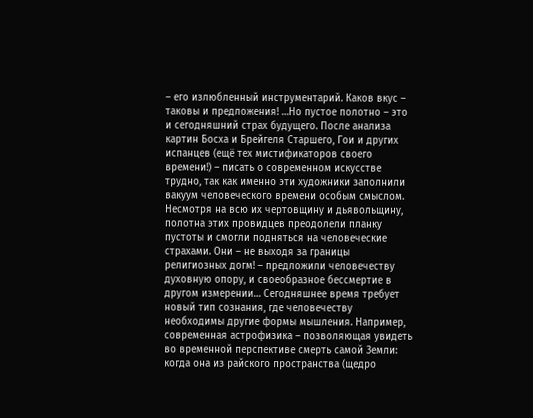– его излюбленный инструментарий. Каков вкус – таковы и предложения! …Но пустое полотно – это и сегодняшний страх будущего. После анализа картин Босха и Брейгеля Старшего, Гои и других испанцев (ещё тех мистификаторов своего времени!) – писать о современном искусстве трудно, так как именно эти художники заполнили вакуум человеческого времени особым смыслом. Несмотря на всю их чертовщину и дьявольщину, полотна этих провидцев преодолели планку пустоты и смогли подняться на человеческие страхами. Они – не выходя за границы религиозных догм! – предложили человечеству духовную опору, и своеобразное бессмертие в другом измерении… Сегодняшнее время требует новый тип сознания, где человечеству необходимы другие формы мышления. Например, современная астрофизика – позволяющая увидеть во временной перспективе смерть самой Земли: когда она из райского пространства (щедро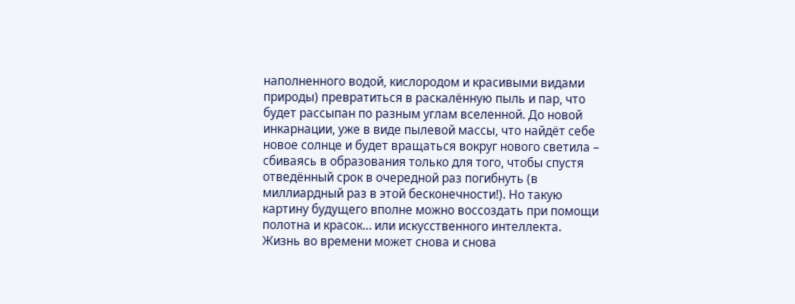наполненного водой, кислородом и красивыми видами природы) превратиться в раскалённую пыль и пар, что будет рассыпан по разным углам вселенной. До новой инкарнации, уже в виде пылевой массы, что найдёт себе новое солнце и будет вращаться вокруг нового светила – сбиваясь в образования только для того, чтобы спустя отведённый срок в очередной раз погибнуть (в миллиардный раз в этой бесконечности!). Но такую картину будущего вполне можно воссоздать при помощи полотна и красок… или искусственного интеллекта. Жизнь во времени может снова и снова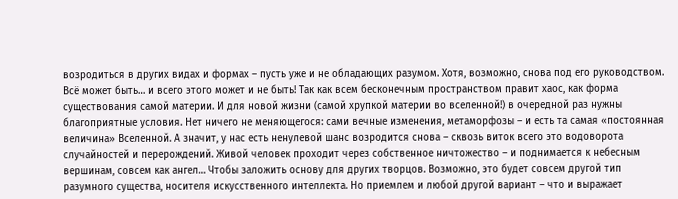возродиться в других видах и формах – пусть уже и не обладающих разумом. Хотя, возможно, снова под его руководством. Всё может быть… и всего этого может и не быть! Так как всем бесконечным пространством правит хаос, как форма существования самой материи. И для новой жизни (самой хрупкой материи во вселенной!) в очередной раз нужны благоприятные условия. Нет ничего не меняющегося: сами вечные изменения, метаморфозы – и есть та самая «постоянная величина» Вселенной. А значит, у нас есть ненулевой шанс возродится снова – сквозь виток всего это водоворота случайностей и перерождений. Живой человек проходит через собственное ничтожество – и поднимается к небесным вершинам, совсем как ангел… Чтобы заложить основу для других творцов. Возможно, это будет совсем другой тип разумного существа, носителя искусственного интеллекта. Но приемлем и любой другой вариант – что и выражает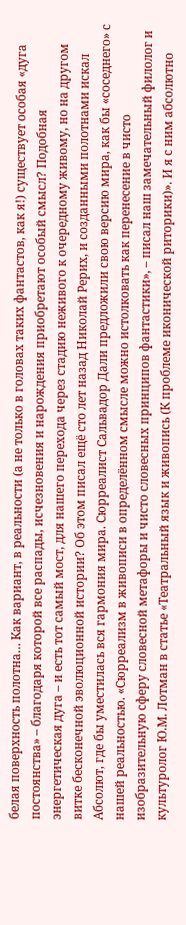белая поверхность полотна… Как вариант, в реальности (а не только в головах таких фантастов, как я!) существует особая «дуга постоянства» – благодаря которой все распады, исчезновения и нарождения приобретают особый смысл? Подобная энергетическая дуга – и есть тот самый мост, для нашего перехода через стадию неживого к очередному живому, но на другом витке бесконечной эволюционной истории? Об этом писал ещё сто лет назад Николай Рерих, и созданными полотнами искал Абсолют, где бы уместилась вся гармония мира. Сюрреалист Сальвадор Дали предложили свою версию мира, как бы «соседнего» с нашей реальностью. «Сюрреализм в живописи в определённом смысле можно истолковать как перенесение в чисто изобразительную сферу словесной метафоры и чисто словесных принципов фантастики», – писал наш замечательный филолог и культуролог Ю.М. Лотман в статье «Театральный язык и живопись (К проблеме иконической риторики)». И я с ним абсолютно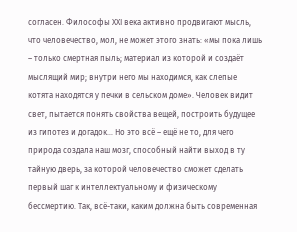согласен. Философы ХХI века активно продвигают мысль, что человечество, мол, не может этого знать: «мы пока лишь – только смертная пыль; материал из которой и создаёт мыслящий мир; внутри него мы находимся, как слепые котята находятся у печки в сельском доме». Человек видит свет, пытается понять свойства вещей, построить будущее из гипотез и догадок… Но это всё – ещё не то, для чего природа создала наш мозг, способный найти выход в ту тайную дверь, за которой человечество сможет сделать первый шаг к интеллектуальному и физическому бессмертию. Так, всё-таки, каким должна быть современная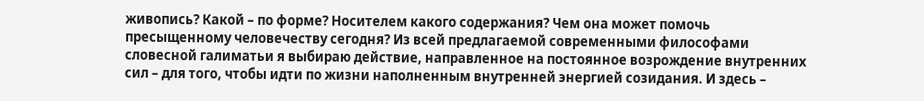живопись? Какой – по форме? Носителем какого содержания? Чем она может помочь пресыщенному человечеству сегодня? Из всей предлагаемой современными философами словесной галиматьи я выбираю действие, направленное на постоянное возрождение внутренних сил – для того, чтобы идти по жизни наполненным внутренней энергией созидания. И здесь –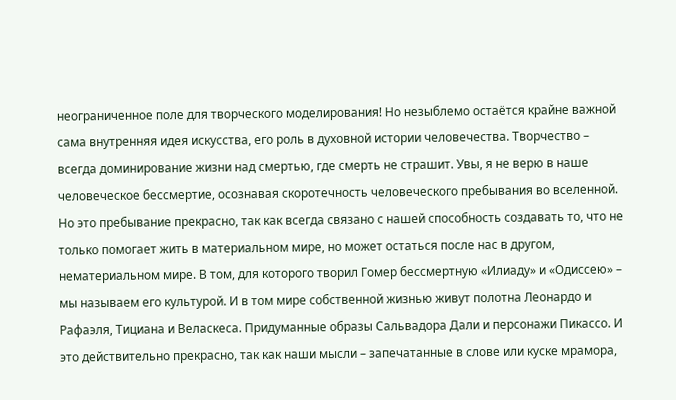неограниченное поле для творческого моделирования! Но незыблемо остаётся крайне важной сама внутренняя идея искусства, его роль в духовной истории человечества. Творчество – всегда доминирование жизни над смертью, где смерть не страшит. Увы, я не верю в наше человеческое бессмертие, осознавая скоротечность человеческого пребывания во вселенной. Но это пребывание прекрасно, так как всегда связано с нашей способность создавать то, что не только помогает жить в материальном мире, но может остаться после нас в другом, нематериальном мире. В том, для которого творил Гомер бессмертную «Илиаду» и «Одиссею» – мы называем его культурой. И в том мире собственной жизнью живут полотна Леонардо и Рафаэля, Тициана и Веласкеса. Придуманные образы Сальвадора Дали и персонажи Пикассо. И это действительно прекрасно, так как наши мысли – запечатанные в слове или куске мрамора,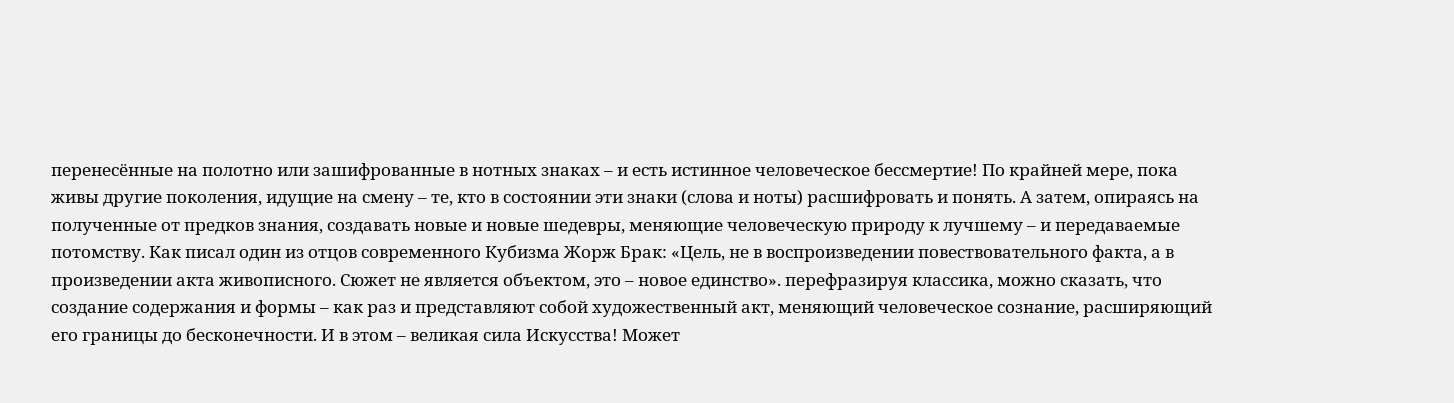перенесённые на полотно или зашифрованные в нотных знаках – и есть истинное человеческое бессмертие! По крайней мере, пока живы другие поколения, идущие на смену – те, кто в состоянии эти знаки (слова и ноты) расшифровать и понять. А затем, опираясь на полученные от предков знания, создавать новые и новые шедевры, меняющие человеческую природу к лучшему – и передаваемые потомству. Как писал один из отцов современного Кубизма Жорж Брак: «Цель, не в воспроизведении повествовательного факта, а в произведении акта живописного. Сюжет не является объектом, это – новое единство». перефразируя классика, можно сказать, что создание содержания и формы – как раз и представляют собой художественный акт, меняющий человеческое сознание, расширяющий его границы до бесконечности. И в этом – великая сила Искусства! Может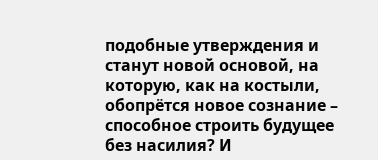подобные утверждения и станут новой основой, на которую, как на костыли, обопрётся новое сознание – способное строить будущее без насилия? И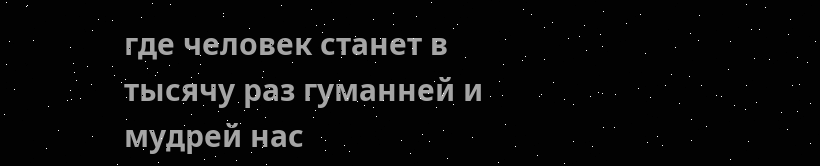где человек станет в тысячу раз гуманней и мудрей нас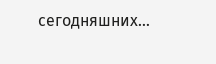сегодняшних…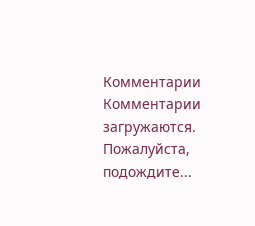Комментарии
Комментарии загружаются. Пожалуйста, подождите...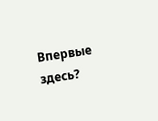Впервые здесь?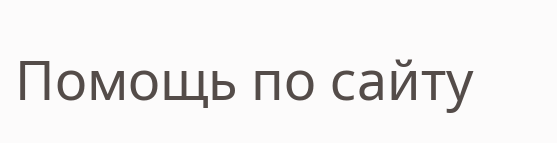Помощь по сайту